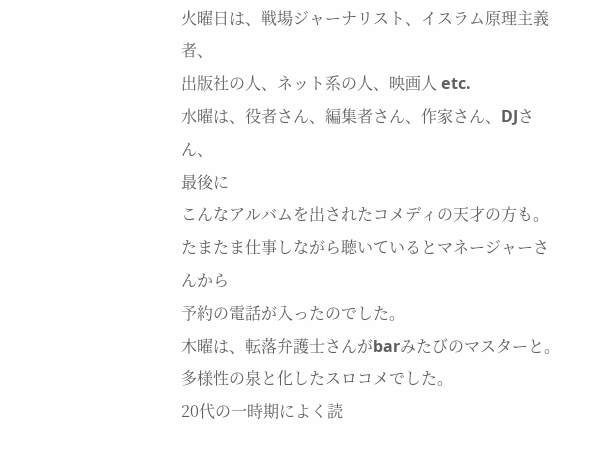火曜日は、戦場ジャーナリスト、イスラム原理主義者、
出版社の人、ネット系の人、映画人 etc.
水曜は、役者さん、編集者さん、作家さん、DJさん、
最後に
こんなアルバムを出されたコメディの天才の方も。
たまたま仕事しながら聴いているとマネージャーさんから
予約の電話が入ったのでした。
木曜は、転落弁護士さんがbarみたびのマスターと。
多様性の泉と化したスロコメでした。
20代の一時期によく読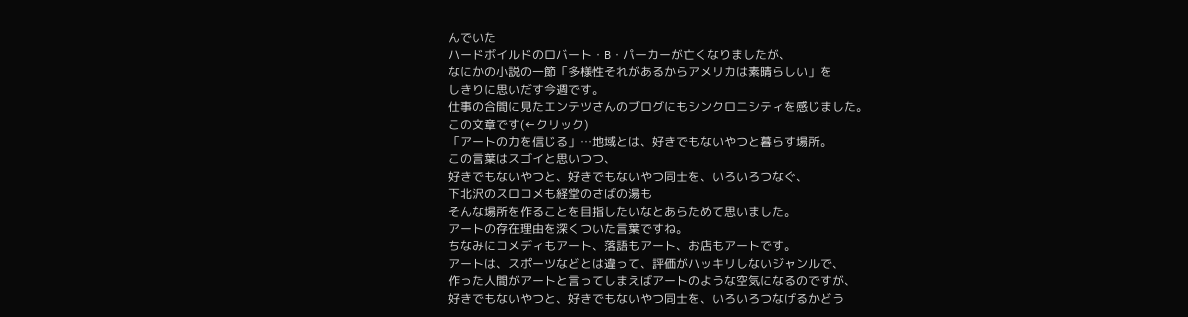んでいた
ハードボイルドのロバート・B・パーカーが亡くなりましたが、
なにかの小説の一節「多様性それがあるからアメリカは素晴らしい」を
しきりに思いだす今週です。
仕事の合間に見たエンテツさんのブログにもシンクロニシティを感じました。
この文章です(←クリック)
「アートの力を信じる」…地域とは、好きでもないやつと暮らす場所。
この言葉はスゴイと思いつつ、
好きでもないやつと、好きでもないやつ同士を、いろいろつなぐ、
下北沢のスロコメも経堂のさばの湯も
そんな場所を作ることを目指したいなとあらためて思いました。
アートの存在理由を深くついた言葉ですね。
ちなみにコメディもアート、落語もアート、お店もアートです。
アートは、スポーツなどとは違って、評価がハッキリしないジャンルで、
作った人間がアートと言ってしまえばアートのような空気になるのですが、
好きでもないやつと、好きでもないやつ同士を、いろいろつなげるかどう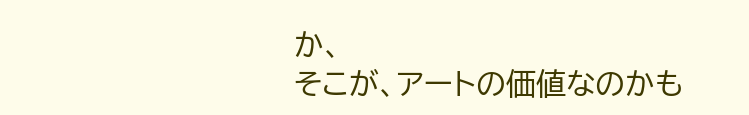か、
そこが、アートの価値なのかも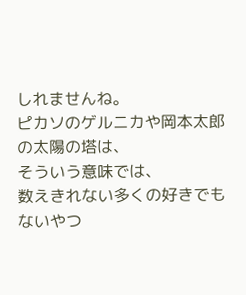しれませんね。
ピカソのゲルニカや岡本太郎の太陽の塔は、
そういう意味では、
数えきれない多くの好きでもないやつ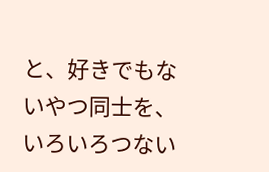と、好きでもないやつ同士を、
いろいろつない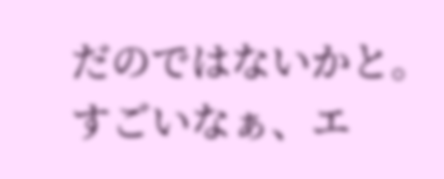だのではないかと。
すごいなぁ、エ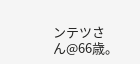ンテツさん@66歳。